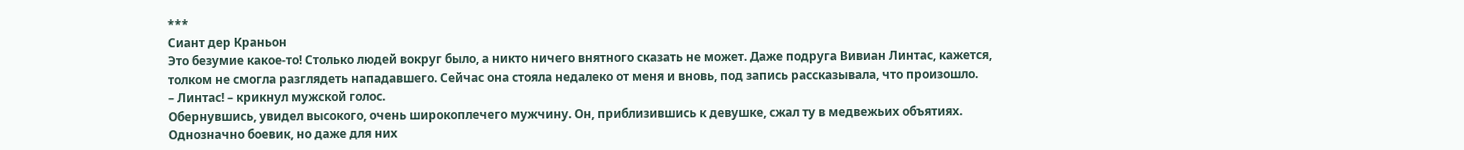***
Сиант дер Краньон
Это безумие какое-то! Столько людей вокруг было, а никто ничего внятного сказать не может. Даже подруга Вивиан Линтас, кажется, толком не смогла разглядеть нападавшего. Сейчас она стояла недалеко от меня и вновь, под запись рассказывала, что произошло.
– Линтас! – крикнул мужской голос.
Обернувшись, увидел высокого, очень широкоплечего мужчину. Он, приблизившись к девушке, сжал ту в медвежьих объятиях. Однозначно боевик, но даже для них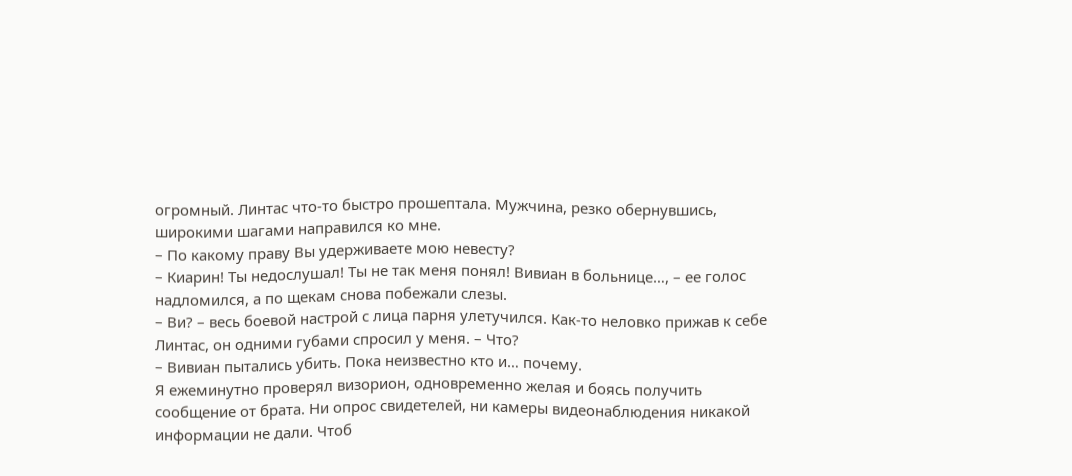огромный. Линтас что-то быстро прошептала. Мужчина, резко обернувшись, широкими шагами направился ко мне.
– По какому праву Вы удерживаете мою невесту?
– Киарин! Ты недослушал! Ты не так меня понял! Вивиан в больнице…, – ее голос надломился, а по щекам снова побежали слезы.
– Ви? – весь боевой настрой с лица парня улетучился. Как-то неловко прижав к себе Линтас, он одними губами спросил у меня. – Что?
– Вивиан пытались убить. Пока неизвестно кто и… почему.
Я ежеминутно проверял визорион, одновременно желая и боясь получить сообщение от брата. Ни опрос свидетелей, ни камеры видеонаблюдения никакой информации не дали. Чтоб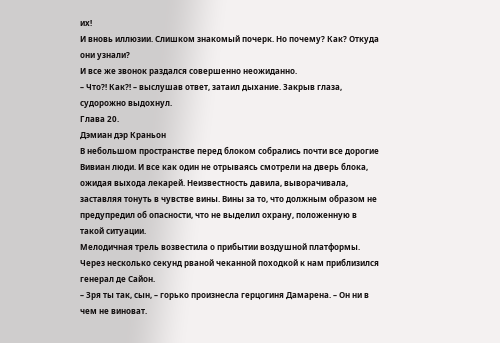их!
И вновь иллюзии. Слишком знакомый почерк. Но почему? Как? Откуда они узнали?
И все же звонок раздался совершенно неожиданно.
– Что?! Как?! – выслушав ответ, затаил дыхание. Закрыв глаза, судорожно выдохнул.
Глава 20.
Дэмиан дэр Краньон
В небольшом пространстве перед блоком собрались почти все дорогие Вивиан люди. И все как один не отрываясь смотрели на дверь блока, ожидая выхода лекарей. Неизвестность давила, выворачивала, заставляя тонуть в чувстве вины. Вины за то, что должным образом не предупредил об опасности, что не выделил охрану, положенную в такой ситуации.
Мелодичная трель возвестила о прибытии воздушной платформы. Через несколько секунд рваной чеканной походкой к нам приблизился генерал де Сайон.
– Зря ты так, сын, – горько произнесла герцогиня Дамарена. – Он ни в чем не виноват.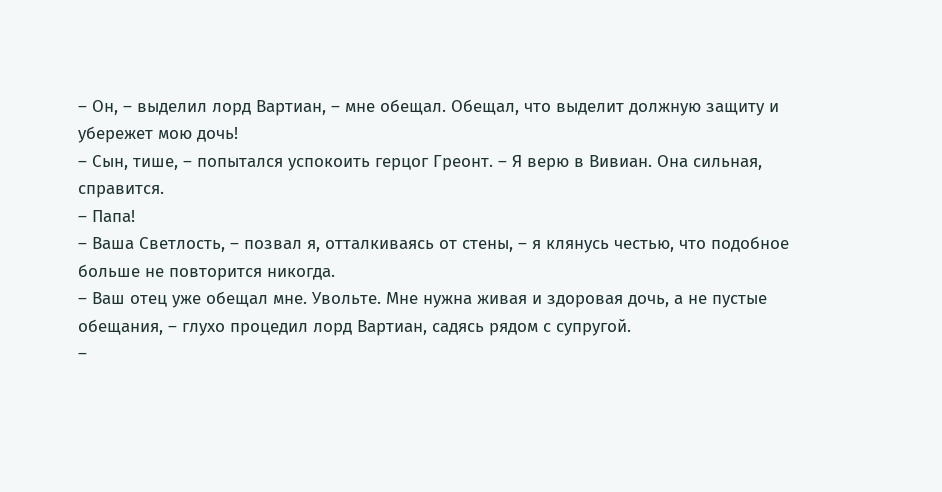– Он, – выделил лорд Вартиан, – мне обещал. Обещал, что выделит должную защиту и убережет мою дочь!
– Сын, тише, – попытался успокоить герцог Греонт. – Я верю в Вивиан. Она сильная, справится.
– Папа!
– Ваша Светлость, – позвал я, отталкиваясь от стены, – я клянусь честью, что подобное больше не повторится никогда.
– Ваш отец уже обещал мне. Увольте. Мне нужна живая и здоровая дочь, а не пустые обещания, – глухо процедил лорд Вартиан, садясь рядом с супругой.
–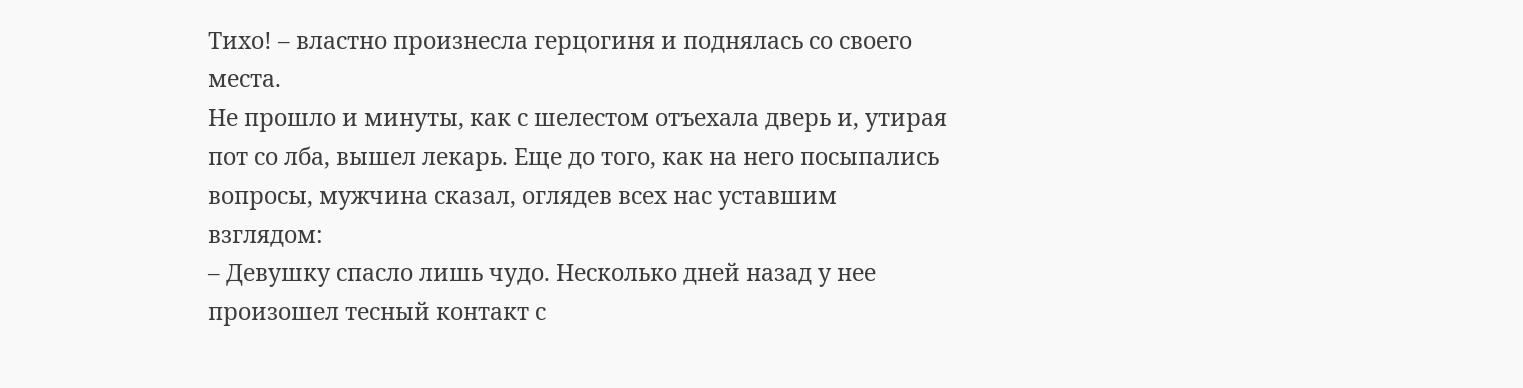Тихо! – властно произнесла герцогиня и поднялась со своего места.
Не прошло и минуты, как с шелестом отъехала дверь и, утирая пот со лба, вышел лекарь. Еще до того, как на него посыпались вопросы, мужчина сказал, оглядев всех нас уставшим взглядом:
– Девушку спасло лишь чудо. Несколько дней назад у нее произошел тесный контакт с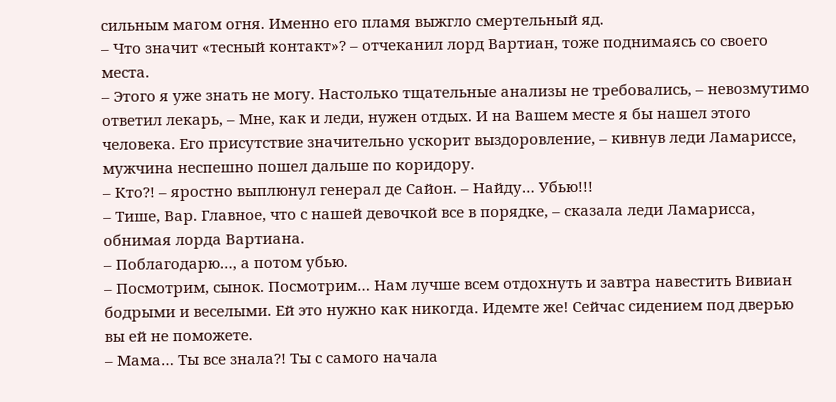сильным магом огня. Именно его пламя выжгло смертельный яд.
– Что значит «тесный контакт»? – отчеканил лорд Вартиан, тоже поднимаясь со своего места.
– Этого я уже знать не могу. Настолько тщательные анализы не требовались, – невозмутимо ответил лекарь, – Мне, как и леди, нужен отдых. И на Вашем месте я бы нашел этого человека. Его присутствие значительно ускорит выздоровление, – кивнув леди Ламариссе, мужчина неспешно пошел дальше по коридору.
– Кто?! – яростно выплюнул генерал де Сайон. – Найду… Убью!!!
– Тише, Вар. Главное, что с нашей девочкой все в порядке, – сказала леди Ламарисса, обнимая лорда Вартиана.
– Поблагодарю…, а потом убью.
– Посмотрим, сынок. Посмотрим… Нам лучше всем отдохнуть и завтра навестить Вивиан бодрыми и веселыми. Ей это нужно как никогда. Идемте же! Сейчас сидением под дверью вы ей не поможете.
– Мама… Ты все знала?! Ты с самого начала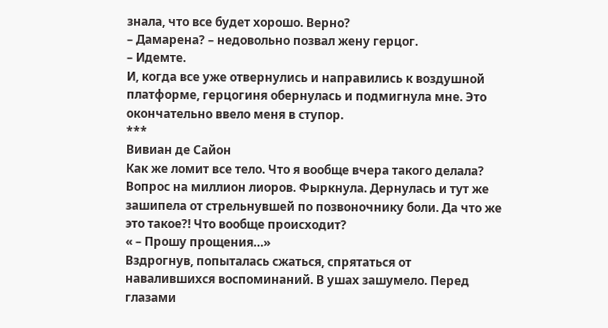знала, что все будет хорошо. Верно?
– Дамарена? – недовольно позвал жену герцог.
– Идемте.
И, когда все уже отвернулись и направились к воздушной платформе, герцогиня обернулась и подмигнула мне. Это окончательно ввело меня в ступор.
***
Вивиан де Сайон
Как же ломит все тело. Что я вообще вчера такого делала? Вопрос на миллион лиоров. Фыркнула. Дернулась и тут же зашипела от стрельнувшей по позвоночнику боли. Да что же это такое?! Что вообще происходит?
« – Прошу прощения…»
Вздрогнув, попыталась сжаться, спрятаться от навалившихся воспоминаний. В ушах зашумело. Перед глазами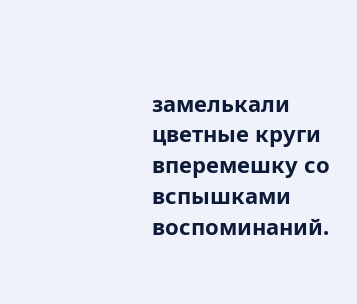замелькали цветные круги вперемешку со вспышками воспоминаний.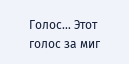Голос… Этот голос за миг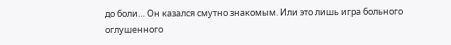до боли… Он казался смутно знакомым. Или это лишь игра больного оглушенного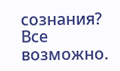сознания? Все возможно.